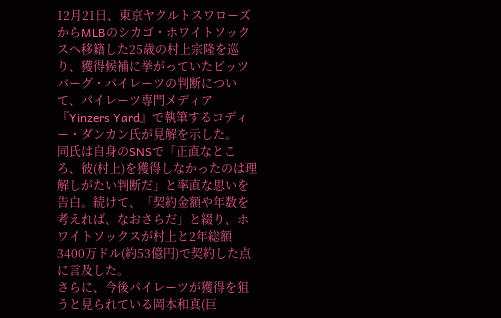12月21日、東京ヤクルトスワローズからMLBのシカゴ・ホワイトソックスへ移籍した25歳の村上宗隆を巡り、獲得候補に挙がっていたピッツバーグ・パイレーツの判断について、パイレーツ専門メディア『Yinzers Yard』で執筆するコディー・ダンカン氏が見解を示した。
同氏は自身のSNSで「正直なところ、彼(村上)を獲得しなかったのは理解しがたい判断だ」と率直な思いを告白。続けて、「契約金額や年数を考えれば、なおさらだ」と綴り、ホワイトソックスが村上と2年総額3400万ドル(約53億円)で契約した点に言及した。
さらに、今後パイレーツが獲得を狙うと見られている岡本和真(巨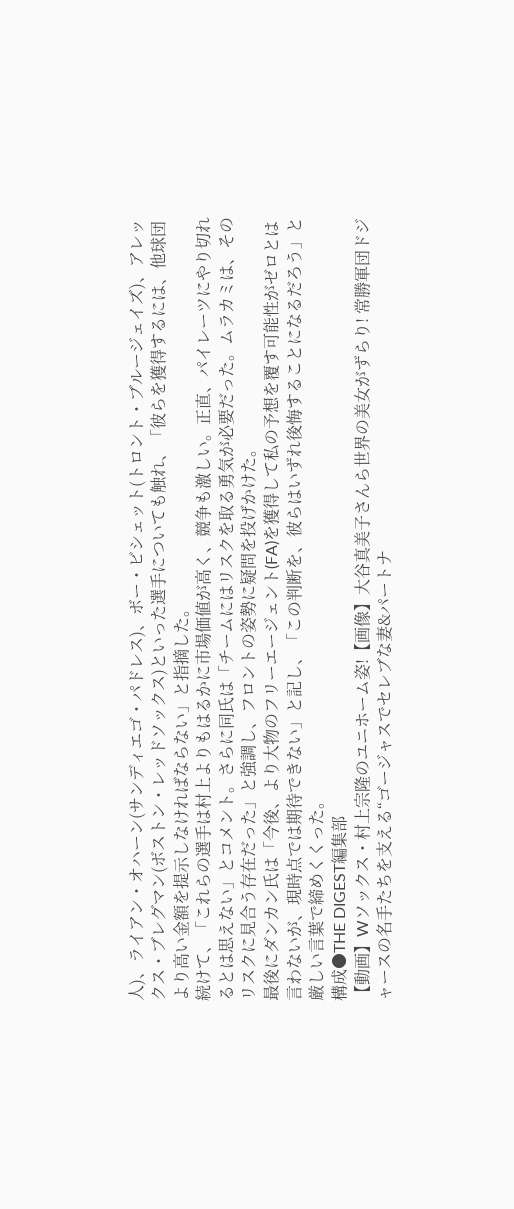人)、ライアン・オハーン(サンディエゴ・パドレス)、ボー・ビシェット(トロント・ブルージェイズ)、アレックス・ブレグマン(ボストン・レッドソックス)といった選手についても触れ、「彼らを獲得するには、他球団より高い金額を提示しなければならない」と指摘した。
続けて、「これらの選手は村上よりもはるかに市場価値が高く、競争も激しい。正直、パイレーツにやり切れるとは思えない」とコメント。さらに同氏は「チームにはリスクを取る勇気が必要だった。ムラカミは、そのリスクに見合う存在だった」と強調し、フロントの姿勢に疑問を投げかけた。
最後にダンカン氏は「今後、より大物のフリーエージェント(FA)を獲得して私の予想を覆す可能性がゼロとは言わないが、現時点では期待できない」と記し、「この判断を、彼らはいずれ後悔することになるだろう」と厳しい言葉で締めくくった。
構成●THE DIGEST編集部
【動画】Wソックス・村上宗隆のユニホーム姿!【画像】大谷真美子さんら世界の美女がずらり! 常勝軍団ドジャースの名手たちを支える“ゴージャスでセレブな妻&パートナ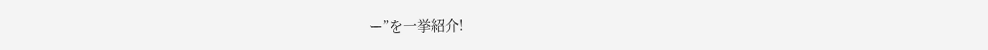ー”を一挙紹介!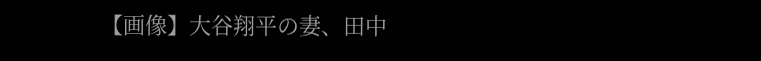【画像】大谷翔平の妻、田中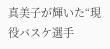真美子が輝いた“現役バスケ選手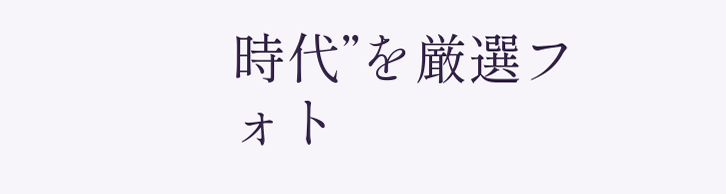時代”を厳選フォト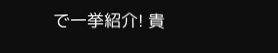で一挙紹介! 貴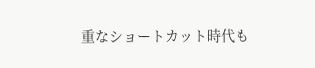重なショートカット時代も